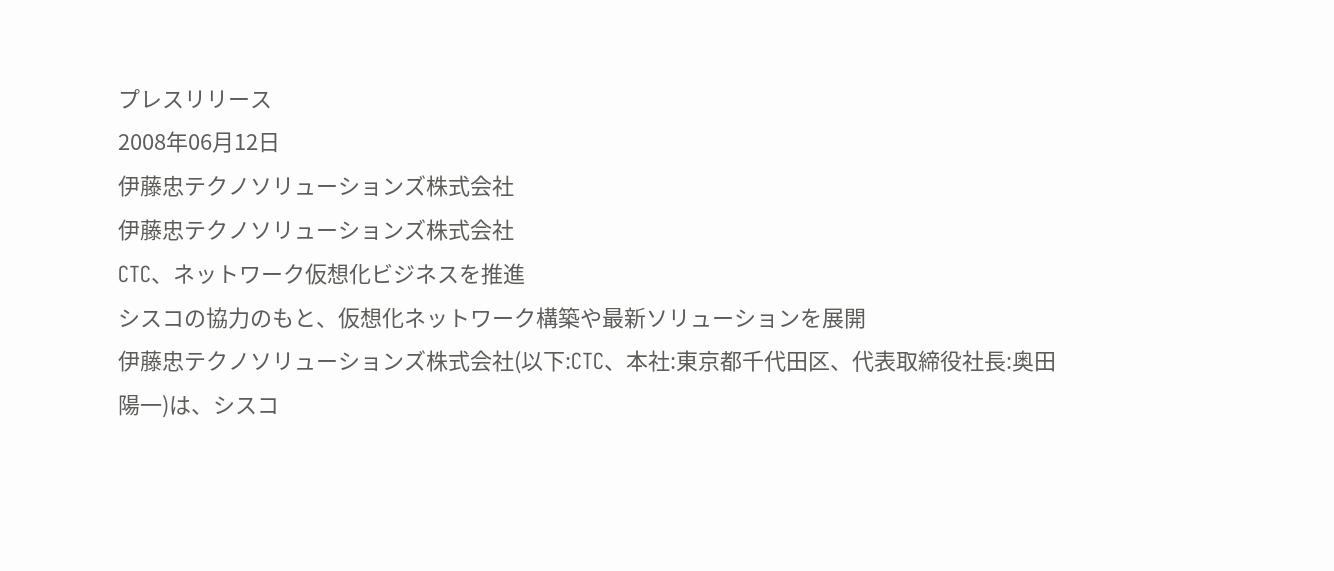プレスリリース
2008年06月12日
伊藤忠テクノソリューションズ株式会社
伊藤忠テクノソリューションズ株式会社
CTC、ネットワーク仮想化ビジネスを推進
シスコの協力のもと、仮想化ネットワーク構築や最新ソリューションを展開
伊藤忠テクノソリューションズ株式会社(以下:CTC、本社:東京都千代田区、代表取締役社長:奥田陽一)は、シスコ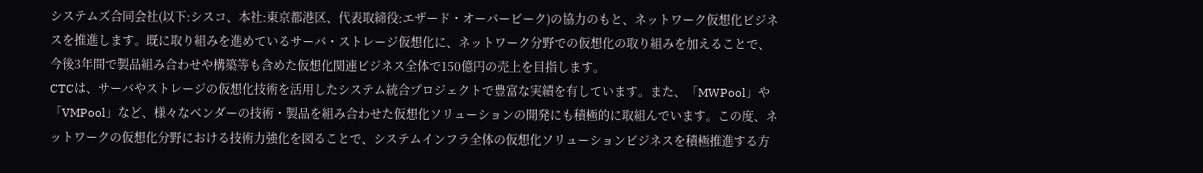システムズ合同会社(以下:シスコ、本社:東京都港区、代表取締役:エザード・オーバービーク)の協力のもと、ネットワーク仮想化ビジネスを推進します。既に取り組みを進めているサーバ・ストレージ仮想化に、ネットワーク分野での仮想化の取り組みを加えることで、今後3年間で製品組み合わせや構築等も含めた仮想化関連ビジネス全体で150億円の売上を目指します。
CTCは、サーバやストレージの仮想化技術を活用したシステム統合プロジェクトで豊富な実績を有しています。また、「MWPool」や「VMPool」など、様々なベンダーの技術・製品を組み合わせた仮想化ソリューションの開発にも積極的に取組んでいます。この度、ネットワークの仮想化分野における技術力強化を図ることで、システムインフラ全体の仮想化ソリューションビジネスを積極推進する方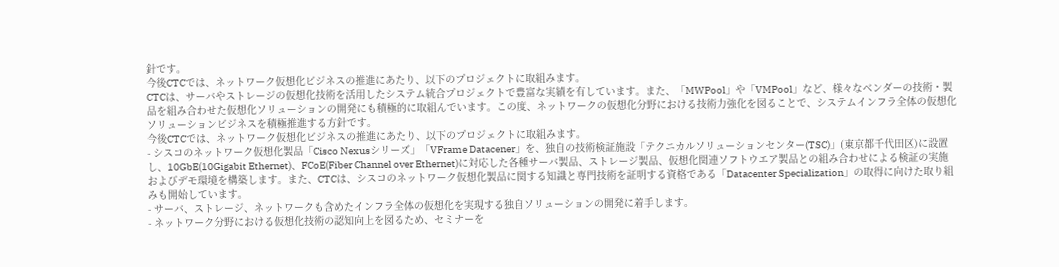針です。
今後CTCでは、ネットワーク仮想化ビジネスの推進にあたり、以下のプロジェクトに取組みます。
CTCは、サーバやストレージの仮想化技術を活用したシステム統合プロジェクトで豊富な実績を有しています。また、「MWPool」や「VMPool」など、様々なベンダーの技術・製品を組み合わせた仮想化ソリューションの開発にも積極的に取組んでいます。この度、ネットワークの仮想化分野における技術力強化を図ることで、システムインフラ全体の仮想化ソリューションビジネスを積極推進する方針です。
今後CTCでは、ネットワーク仮想化ビジネスの推進にあたり、以下のプロジェクトに取組みます。
- シスコのネットワーク仮想化製品「Cisco Nexusシリーズ」「VFrame Datacener」を、独自の技術検証施設「テクニカルソリューションセンター(TSC)」(東京都千代田区)に設置し、10GbE(10Gigabit Ethernet)、FCoE(Fiber Channel over Ethernet)に対応した各種サーバ製品、ストレージ製品、仮想化関連ソフトウエア製品との組み合わせによる検証の実施およびデモ環境を構築します。また、CTCは、シスコのネットワーク仮想化製品に関する知識と専門技術を証明する資格である「Datacenter Specialization」の取得に向けた取り組みも開始しています。
- サーバ、ストレージ、ネットワークも含めたインフラ全体の仮想化を実現する独自ソリューションの開発に着手します。
- ネットワーク分野における仮想化技術の認知向上を図るため、セミナーを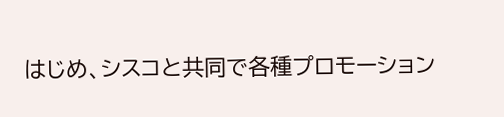はじめ、シスコと共同で各種プロモーション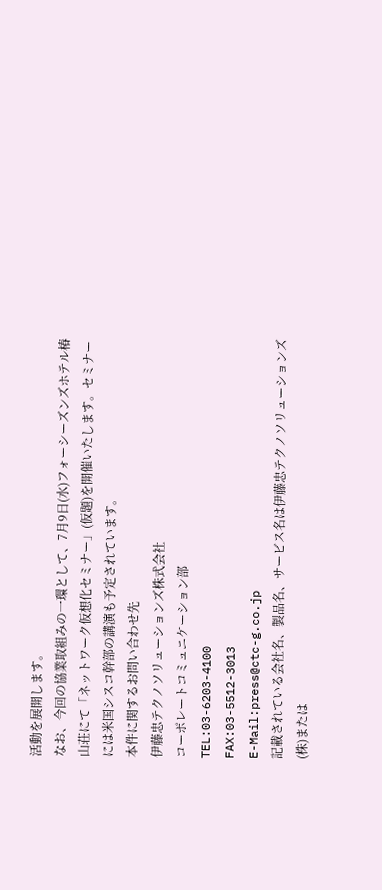活動を展開します。
なお、今回の協業取組みの一環として、7月9日(水)フォーシーズンズホテル椿山荘にて「ネットワーク仮想化セミナー」(仮題)を開催いたします。セミナーには米国シスコ幹部の講演も予定されています。
本件に関するお問い合わせ先
伊藤忠テクノソリューションズ株式会社
コーポレートコミュニケーション部
TEL:03-6203-4100
FAX:03-5512-3013
E-Mail:press@ctc-g.co.jp
記載されている会社名、製品名、サービス名は伊藤忠テクノソリューションズ(株)または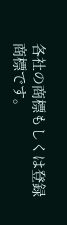各社の商標もしくは登録商標です。